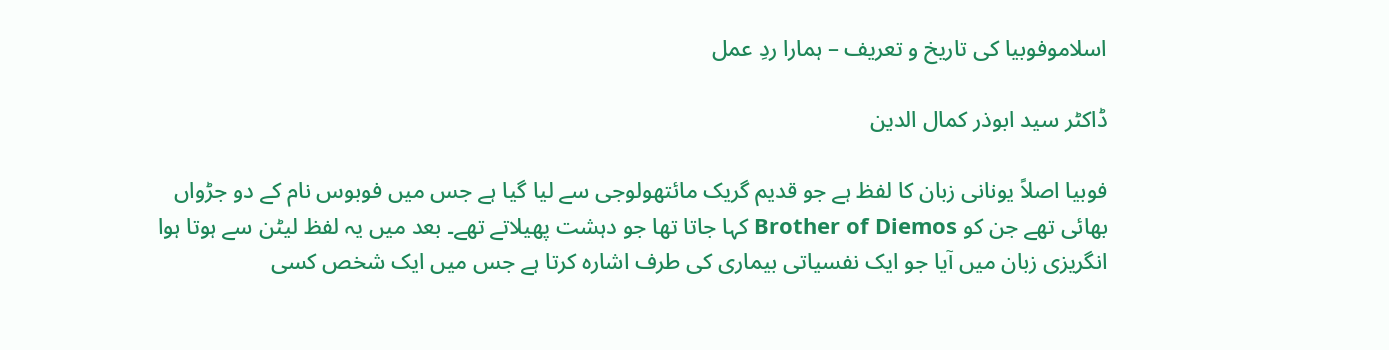اسلاموفوبیا کی تاریخ و تعریف – ہمارا ردِ عمل

ڈاکٹر سید ابوذر کمال الدین

فوبیا اصلاً یونانی زبان کا لفظ ہے جو قدیم گریک مائتھولوجی سے لیا گیا ہے جس میں فوبوس نام کے دو جڑواں بھائی تھے جن کو Brother of Diemos کہا جاتا تھا جو دہشت پھیلاتے تھے۔ بعد میں یہ لفظ لیٹن سے ہوتا ہوا انگریزی زبان میں آیا جو ایک نفسیاتی بیماری کی طرف اشارہ کرتا ہے جس میں ایک شخص کسی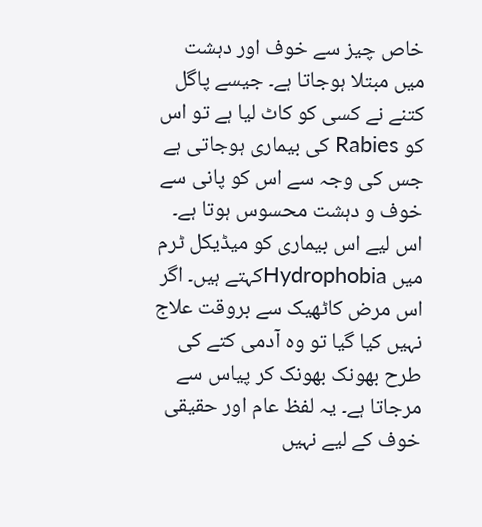خاص چیز سے خوف اور دہشت میں مبتلا ہوجاتا ہے۔ جیسے پاگل کتنے نے کسی کو کاٹ لیا ہے تو اس کو Rabies کی بیماری ہوجاتی ہے جس کی وجہ سے اس کو پانی سے خوف و دہشت محسوس ہوتا ہے۔ اس لیے اس بیماری کو میڈیکل ٹرم میں Hydrophobiaکہتے ہیں۔ اگر اس مرض کاٹھیک سے بروقت علاج نہیں کیا گیا تو وہ آدمی کتے کی طرح بھونک بھونک کر پیاس سے مرجاتا ہے۔ یہ لفظ عام اور حقیقی خوف کے لیے نہیں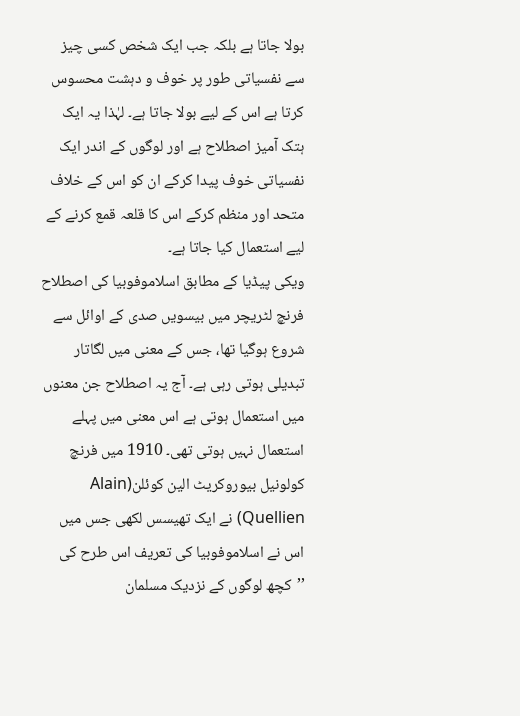بولا جاتا ہے بلکہ جب ایک شخص کسی چیز سے نفسیاتی طور پر خوف و دہشت محسوس کرتا ہے اس کے لیے بولا جاتا ہے۔ لہٰذا یہ ایک ہتک آمیز اصطلاح ہے اور لوگوں کے اندر ایک نفسیاتی خوف پیدا کرکے ان کو اس کے خلاف متحد اور منظم کرکے اس کا قلعہ قمع کرنے کے لیے استعمال کیا جاتا ہے۔
ویکی پیڈیا کے مطابق اسلاموفوبیا کی اصطلاح فرنچ لٹریچر میں بیسویں صدی کے اوائل سے شروع ہوگیا تھا، جس کے معنی میں لگاتار تبدیلی ہوتی رہی ہے۔ آج یہ اصطلاح جن معنوں میں استعمال ہوتی ہے اس معنی میں پہلے استعمال نہیں ہوتی تھی۔ 1910 میں فرنچ کولونیل بیوروکریٹ الین کوئلن(Alain Quellien) نے ایک تھیسس لکھی جس میں اس نے اسلاموفوبیا کی تعریف اس طرح کی ’’کچھ لوگوں کے نزدیک مسلمان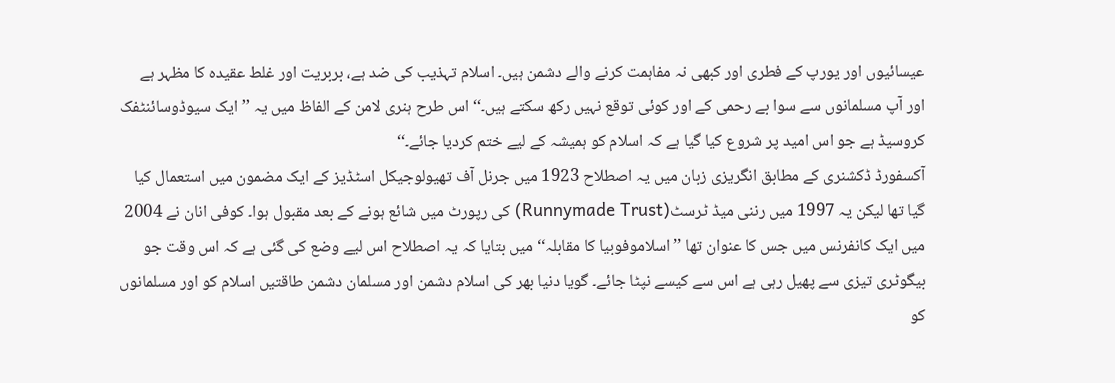عیسائیوں اور یورپ کے فطری اور کبھی نہ مفاہمت کرنے والے دشمن ہیں۔ اسلام تہذیب کی ضد ہے، بربریت اور غلط عقیدہ کا مظہر ہے اور آپ مسلمانوں سے سوا بے رحمی کے اور کوئی توقع نہیں رکھ سکتے ہیں۔‘‘ اس طرح ہنری لامن کے الفاظ میں یہ ’’ایک سیوڈوسائنٹفک کروسیڈ ہے جو اس امید پر شروع کیا گیا ہے کہ اسلام کو ہمیشہ کے لیے ختم کردیا جائے۔‘‘
آکسفورڈ ڈکشنری کے مطابق انگریزی زبان میں یہ اصطلاح 1923 میں جرنل آف تھیولوجیکل اسٹڈیز کے ایک مضمون میں استعمال کیا گیا تھا لیکن یہ 1997 میں رننی میڈ ٹرسٹ(Runnymade Trust) کی رپورٹ میں شائع ہونے کے بعد مقبول ہوا۔ کوفی انان نے 2004 میں ایک کانفرنس میں جس کا عنوان تھا ’’اسلاموفوبیا کا مقابلہ‘‘ میں بتایا کہ یہ اصطلاح اس لیے وضع کی گئی ہے کہ اس وقت جو بیگوٹری تیزی سے پھیل رہی ہے اس سے کیسے نپٹا جائے۔ گویا دنیا بھر کی اسلام دشمن اور مسلمان دشمن طاقتیں اسلام کو اور مسلمانوں کو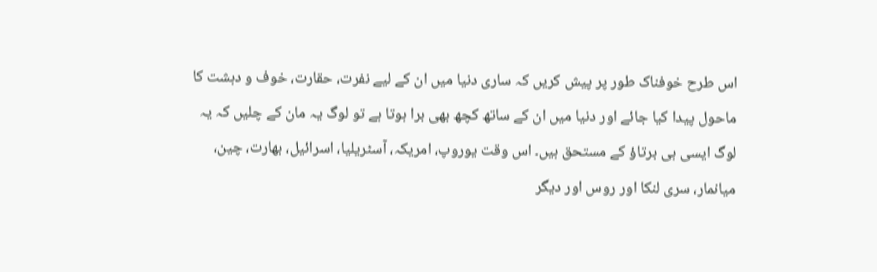اس طرح خوفناک طور پر پیش کریں کہ ساری دنیا میں ان کے لیے نفرت، حقارت، خوف و دہشت کا ماحول پیدا کیا جائے اور دنیا میں ان کے ساتھ کچھ بھی برا ہوتا ہے تو لوگ یہ مان کے چلیں کہ یہ لوگ ایسی ہی برتاؤ کے مستحق ہیں۔ اس وقت یوروپ، امریکہ، آسٹریلیا، اسرائیل، بھارت، چین، میانمار، سری لنکا اور روس اور دیگر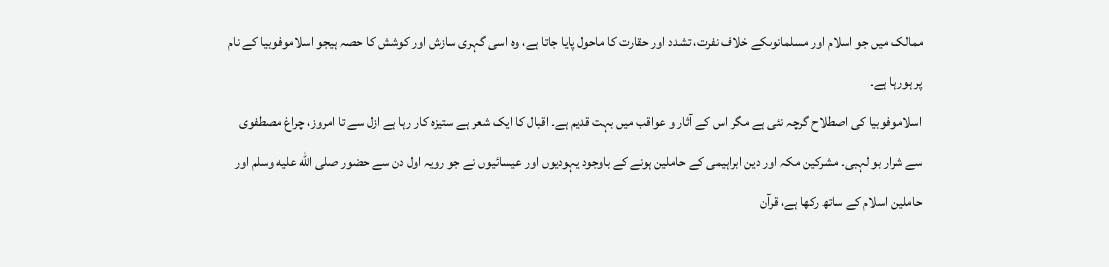ممالک میں جو اسلام اور مسلمانوںکے خلاف نفرت، تشدد اور حقارت کا ماحول پایا جاتا ہے، وہ اسی گہری سازش اور کوشش کا حصہ ہیجو اسلاموفوبیا کے نام پر ہورہا ہے۔
اسلاموفوبیا کی اصطلاح گرچہ نئی ہے مگر اس کے آثار و عواقب میں بہت قدیم ہے۔ اقبال کا ایک شعر ہے ستیزہ کار رہا ہے ازل سے تا امروز، چراغ مصطفوی سے شرار بو لہبی۔ مشرکین مکہ اور دین ابراہیمی کے حاملین ہونے کے باوجود یہودیوں اور عیسائیوں نے جو رویہ اول دن سے حضور صلى الله عليه وسلم اور حاملین اسلام کے ساتھ رکھا ہے، قرآن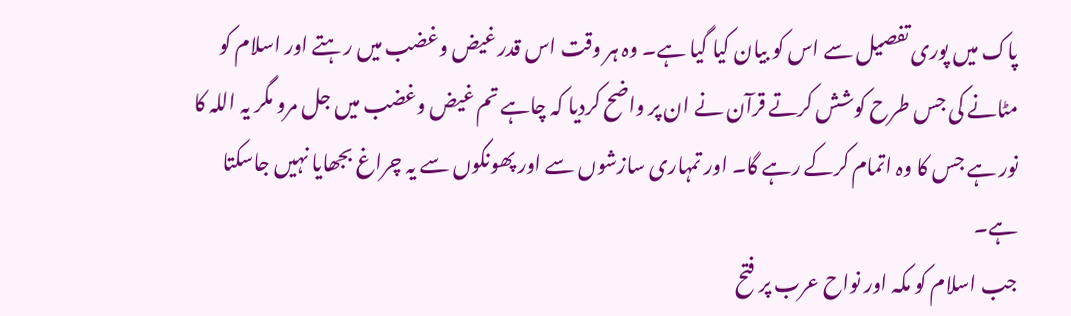پاک میں پوری تفصیل سے اس کو بیان کیا گیا ہے۔ وہ ہر وقت اس قدر غیض وغضب میں رہتے اور اسلام کو مٹانے کی جس طرح کوشش کرتے قرآن نے ان پر واضح کردیا کہ چاہے تم غیض وغضب میں جل مرو مگر یہ اللہ کا نور ہے جس کا وہ اتمام کرکے رہے گا۔ اور تمہاری سازشوں سے اور پھونکوں سے یہ چراغ بجھایا نہیں جاسکتا ہے۔
جب اسلام کو مکہ اور نواح عرب پر فتح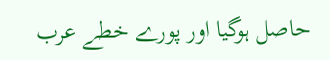حاصل ہوگیا اور پورے خطے عرب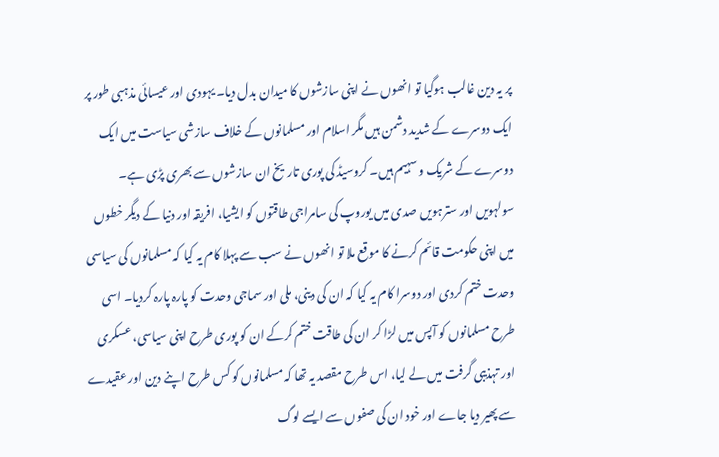پر یہ دین غالب ہوگیا تو انھوں نے اپنی سازشوں کا میدان بدل دیا۔ یہودی اور عیسائی مذہبی طور پر ایک دوسرے کے شدید دشمن ہیں مگر اسلام اور مسلمانوں کے خلاف سازشی سیاست میں ایک دوسرے کے شریک و سہیم ہیں۔ کروسیڈ کی پوری تاریخ ان سازشوں سے بھری پڑی ہے۔ سولہویں اور سترہویں صدی میں یوروپ کی سامراجی طاقتوں کو ایشیا، افریقہ اور دنیا کے دیگر خطوں میں اپنی حکومت قائم کرنے کا موقع ملا تو انھوں نے سب سے پہلا کام یہ کیا کہ مسلمانوں کی سیاسی وحدت ختم کردی اور دوسرا کام یہ کیا کہ ان کی دینی، ملی اور سماجی وحدت کو پارہ پارہ کردیا۔ اسی طرح مسلمانوں کو آپس میں لڑا کر ان کی طاقت ختم کرکے ان کو پوری طرح اپنی سیاسی، عسکری اور تہذیبی گرفت میں لے لیا، اس طرح مقصد یہ تھا کہ مسلمانوں کو کس طرح اپنے دین اور عقیدے سے پھیر دیا جاے اور خود ان کی صفوں سے ایسے لوگ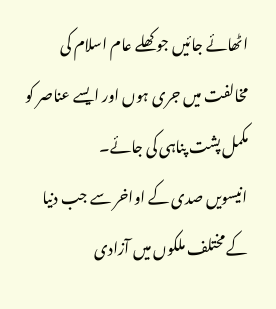اٹھائے جائیں جو کھلے عام اسلام کی مخالفت میں جری ہوں اور ایسے عناصر کو مکمل پشت پناہی کی جائے۔
انیسویں صدی کے اواخر سے جب دنیا کے مختلف ملکوں میں آزادی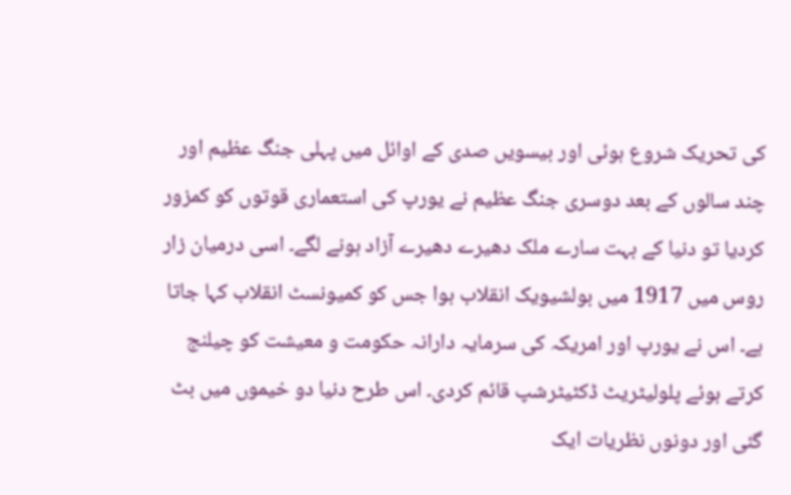کی تحریک شروع ہوئی اور بیسویں صدی کے اوائل میں پہلی جنگ عظیم اور چند سالوں کے بعد دوسری جنگ عظیم نے یورپ کی استعماری قوتوں کو کمزور کردیا تو دنیا کے بہت سارے ملک دھیرے دھیرے آزاد ہونے لگے۔ اسی درمیان زار روس میں 1917 میں بولشیویک انقلاب ہوا جس کو کمیونسٹ انقلاب کہا جاتا ہے۔ اس نے یورپ اور امریکہ کی سرمایہ دارانہ حکومت و معیشت کو چیلنج کرتے ہوئے پلولیٹریٹ ڈکٹیٹرشپ قائم کردی۔ اس طرح دنیا دو خیموں میں بٹ گئی اور دونوں نظریات ایک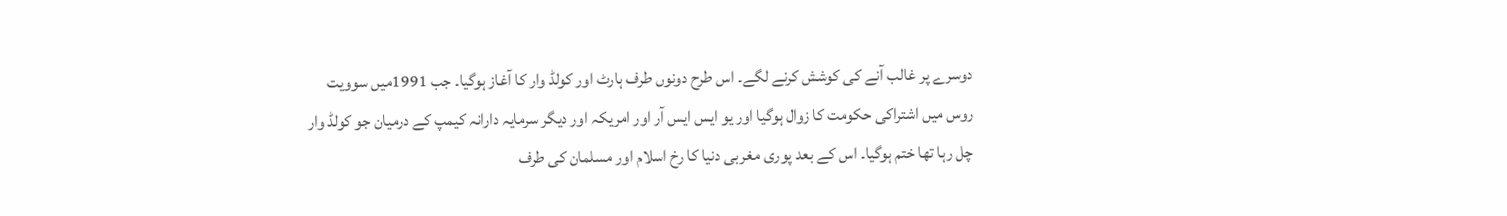دوسرے پر غالب آنے کی کوشش کرنے لگے۔ اس طرح دونوں طرف ہارٹ اور کولڈ وار کا آغاز ہوگیا۔ جب 1991میں سوویت روس میں اشتراکی حکومت کا زوال ہوگیا اور یو ایس ایس آر اور امریکہ اور دیگر سرمایہ دارانہ کیمپ کے درمیان جو کولڈ وار چل رہا تھا ختم ہوگیا۔ اس کے بعد پوری مغربی دنیا کا رخ اسلام اور مسلمان کی طرف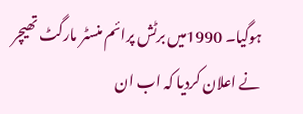ہوگیا۔ 1990میں برٹش پرائم منسٹر مارگٹ تھیچر نے اعلان کردیا کہ اب ان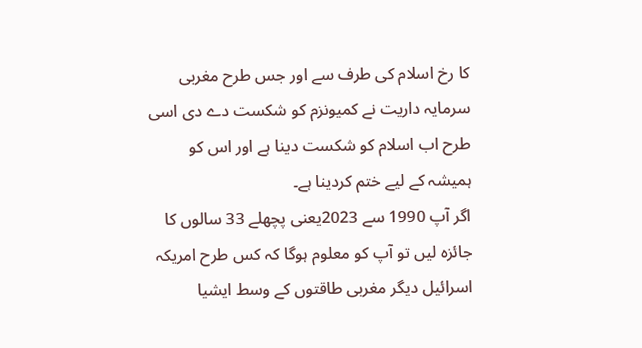کا رخ اسلام کی طرف سے اور جس طرح مغربی سرمایہ داریت نے کمیونزم کو شکست دے دی اسی طرح اب اسلام کو شکست دینا ہے اور اس کو ہمیشہ کے لیے ختم کردینا ہے۔
اگر آپ 1990 سے 2023یعنی پچھلے 33 سالوں کا جائزہ لیں تو آپ کو معلوم ہوگا کہ کس طرح امریکہ اسرائیل دیگر مغربی طاقتوں کے وسط ایشیا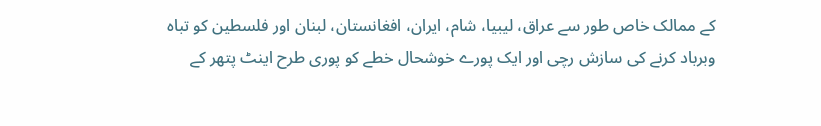کے ممالک خاص طور سے عراق، لیبیا، شام، ایران، افغانستان، لبنان اور فلسطین کو تباہ وبرباد کرنے کی سازش رچی اور ایک پورے خوشحال خطے کو پوری طرح اینٹ پتھر کے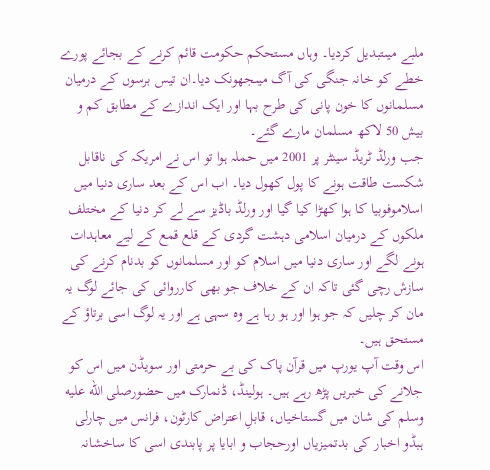ملبے میںتبدیل کردیا۔ وہاں مستحکم حکومت قائم کرنے کے بجائے پورے خطے کو خانہ جنگی کی آگ میںجھونک دیا۔ان تیس برسوں کے درمیان مسلمانوں کا خون پانی کی طرح بہا اور ایک اندازے کے مطابق کم و بیش 50 لاکھ مسلمان مارے گئے۔
جب ورلڈ ٹریڈ سینٹر پر 2001 میں حملہ ہوا تو اس نے امریکہ کی ناقابل شکست طاقت ہونے کا پول کھول دیا۔ اب اس کے بعد ساری دنیا میں اسلاموفوبیا کا ہوا کھڑا کیا گیا اور ورلڈ باڈیز سے لے کر دنیا کے مختلف ملکوں کے درمیان اسلامی دہشت گردی کے قلع قمع کے لیے معاہدات ہونے لگے اور ساری دنیا میں اسلام کو اور مسلمانوں کو بدنام کرنے کی سازش رچی گئی تاکہ ان کے خلاف جو بھی کارروائی کی جائے لوگ یہ مان کر چلیں کہ جو ہوا اور ہو رہا ہے وہ سہی ہے اور یہ لوگ اسی برتاؤ کے مستحق ہیں۔
اس وقت آپ یورپ میں قرآن پاک کی بے حرمتی اور سویڈن میں اس کو جلانے کی خبریں پڑھ رہے ہیں۔ ہولینڈ، ڈنمارک میں حضورصلى الله عليه وسلم کی شان میں گستاخیاں، قابلِ اعتراض کارٹون، فرانس میں چارلی ہبڈو اخبار کی بدتمیزیاں اورحجاب و ابایا پر پابندی اسی کا ساخشانہ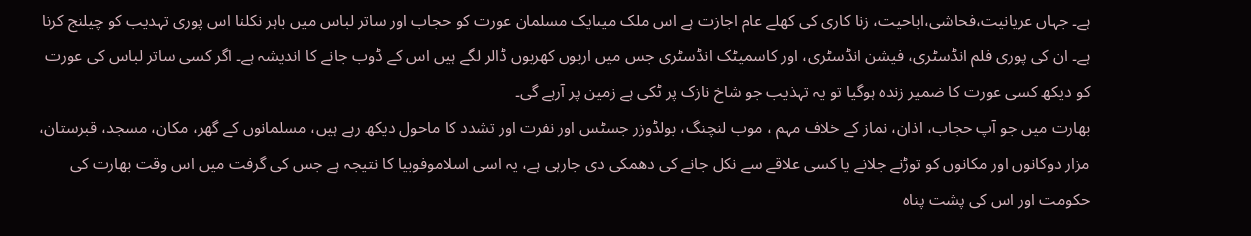ہے۔ جہاں عریانیت،فحاشی،اباحیت، زنا کاری کی کھلے عام اجازت ہے اس ملک میںایک مسلمان عورت کو حجاب اور ساتر لباس میں باہر نکلنا اس پوری تہدیب کو چیلنج کرنا ہے۔ ان کی پوری فلم انڈسٹری، فیشن انڈسٹری، اور کاسمیٹک انڈسٹری جس میں اربوں کھربوں ڈالر لگے ہیں اس کے ڈوب جانے کا اندیشہ ہے۔ اگر کسی ساتر لباس کی عورت کو دیکھ کسی عورت کا ضمیر زندہ ہوگیا تو یہ تہذیب جو شاخ نازک پر ٹکی ہے زمین پر آرہے گی۔
بھارت میں جو آپ حجاب، اذان، نماز کے خلاف مہم ، موب لنچنگ، بولڈوزر جسٹس اور نفرت اور تشدد کا ماحول دیکھ رہے ہیں، مسلمانوں کے گھر، مکان، مسجد، قبرستان، مزار دوکانوں اور مکانوں کو توڑنے جلانے یا کسی علاقے سے نکل جانے کی دھمکی دی جارہی ہے، یہ اسی اسلاموفوبیا کا نتیجہ ہے جس کی گرفت میں اس وقت بھارت کی حکومت اور اس کی پشت پناہ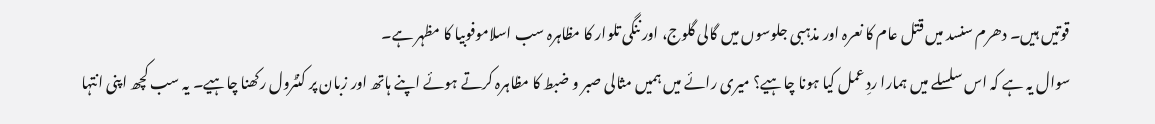قوتیں ہیں۔ دھرم سنسد میں قتل عام کا نعرہ اور مذہبی جلوسوں میں گالی گلوج، اور ننگی تلوار کا مظاہرہ سب اسلاموفوبیا کا مظہر ہے۔
سوال یہ ہے کہ اس سلسلے میں ہمارا ردِ عمل کیا ہونا چاہیے؟ میری رائے میں ہمیں مثالی صبر و ضبط کا مظاہرہ کرتے ہوئے اپنے ہاتھ اور زبان پر کنٹرول رکھنا چاہیے۔ یہ سب کچھ اپنی انتہا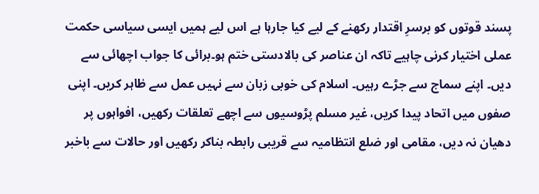پسند قوتوں کو برسرِ اقتدار رکھنے کے لیے کیا جارہا ہے اس لیے ہمیں ایسی سیاسی حکمت عملی اختیار کرنی چاہیے تاکہ ان عناصر کی بالادستی ختم ہو۔برائی کا جواب اچھائی سے دیں۔ اپنے سماج سے جڑے رہیں۔ اسلام کی خوبی زبان سے نہیں عمل سے ظاہر کریں۔ اپنی صفوں میں اتحاد پیدا کریں، غیر مسلم پڑوسیوں سے اچھے تعلقات رکھیں، افواہوں پر دھیان نہ دیں، مقامی اور ضلع انتظامیہ سے قریبی رابطہ بناکر رکھیں اور حالات سے باخبر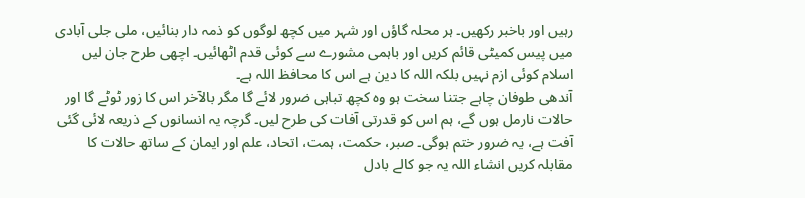رہیں اور باخبر رکھیں۔ ہر محلہ گاؤں اور شہر میں کچھ لوگوں کو ذمہ دار بنائیں، ملی جلی آبادی میں پیس کمیٹی قائم کریں اور باہمی مشورے سے کوئی قدم اٹھائیں۔ اچھی طرح جان لیں اسلام کوئی ازم نہیں بلکہ اللہ کا دین ہے اس کا محافظ اللہ ہے۔
آندھی طوفان چاہے جتنا سخت ہو وہ کچھ تباہی ضرور لائے گا مگر بالآخر اس کا زور ٹوٹے گا اور حالات نارمل ہوں گے، ہم اس کو قدرتی آفات کی طرح لیں۔ گرچہ یہ انسانوں کے ذریعہ لائی گئی آفت ہے، یہ ضرور ختم ہوگی۔ صبر، حکمت، ہمت، اتحاد، علم اور ایمان کے ساتھ حالات کا مقابلہ کریں انشاء اللہ یہ جو کالے بادل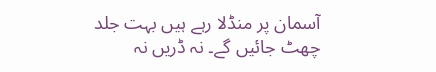آسمان پر منڈلا رہے ہیں بہت جلد چھٹ جائیں گے۔ نہ ڈریں نہ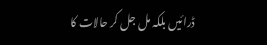ڈرائیں بلکہ مل جل کر حالات کا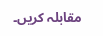مقابلہ کریں۔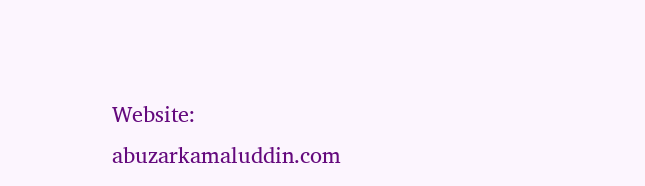Website: abuzarkamaluddin.com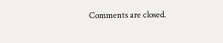Comments are closed.